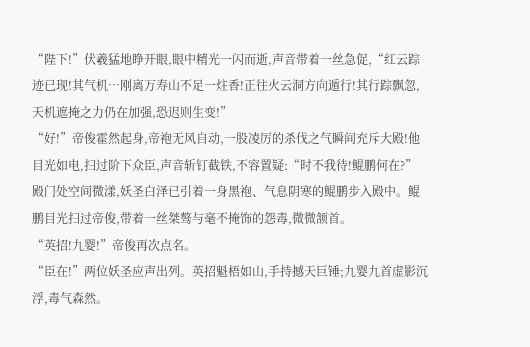“陛下!”伏羲猛地睁开眼,眼中精光一闪而逝,声音带着一丝急促,“红云踪迹已现!其气机…刚离万寿山不足一炷香!正往火云洞方向遁行!其行踪飘忽,天机遮掩之力仍在加强,恐迟则生变!”
“好!”帝俊霍然起身,帝袍无风自动,一股凌厉的杀伐之气瞬间充斥大殿!他目光如电,扫过阶下众臣,声音斩钉截铁,不容置疑:“时不我待!鲲鹏何在?”
殿门处空间微漾,妖圣白泽已引着一身黑袍、气息阴寒的鲲鹏步入殿中。鲲鹏目光扫过帝俊,带着一丝桀骜与毫不掩饰的怨毒,微微颔首。
“英招!九婴!”帝俊再次点名。
“臣在!”两位妖圣应声出列。英招魁梧如山,手持撼天巨锤;九婴九首虚影沉浮,毒气森然。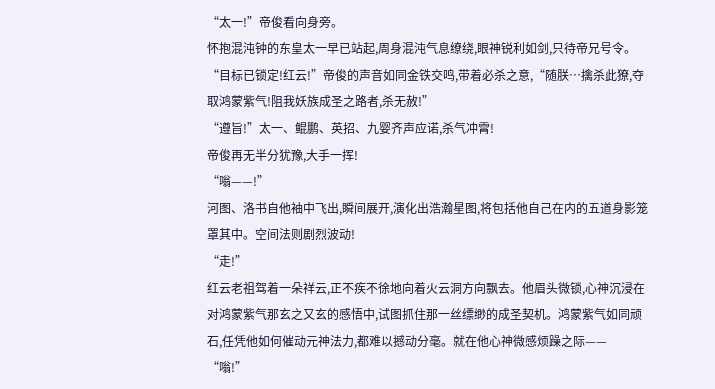“太一!”帝俊看向身旁。
怀抱混沌钟的东皇太一早已站起,周身混沌气息缭绕,眼神锐利如剑,只待帝兄号令。
“目标已锁定!红云!”帝俊的声音如同金铁交鸣,带着必杀之意,“随朕…擒杀此獠,夺取鸿蒙紫气!阻我妖族成圣之路者,杀无赦!”
“遵旨!”太一、鲲鹏、英招、九婴齐声应诺,杀气冲霄!
帝俊再无半分犹豫,大手一挥!
“嗡——!”
河图、洛书自他袖中飞出,瞬间展开,演化出浩瀚星图,将包括他自己在内的五道身影笼罩其中。空间法则剧烈波动!
“走!”
红云老祖驾着一朵祥云,正不疾不徐地向着火云洞方向飘去。他眉头微锁,心神沉浸在对鸿蒙紫气那玄之又玄的感悟中,试图抓住那一丝缥缈的成圣契机。鸿蒙紫气如同顽石,任凭他如何催动元神法力,都难以撼动分毫。就在他心神微感烦躁之际——
“嗡!”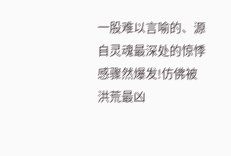一股难以言喻的、源自灵魂最深处的惊悸感骤然爆发!仿佛被洪荒最凶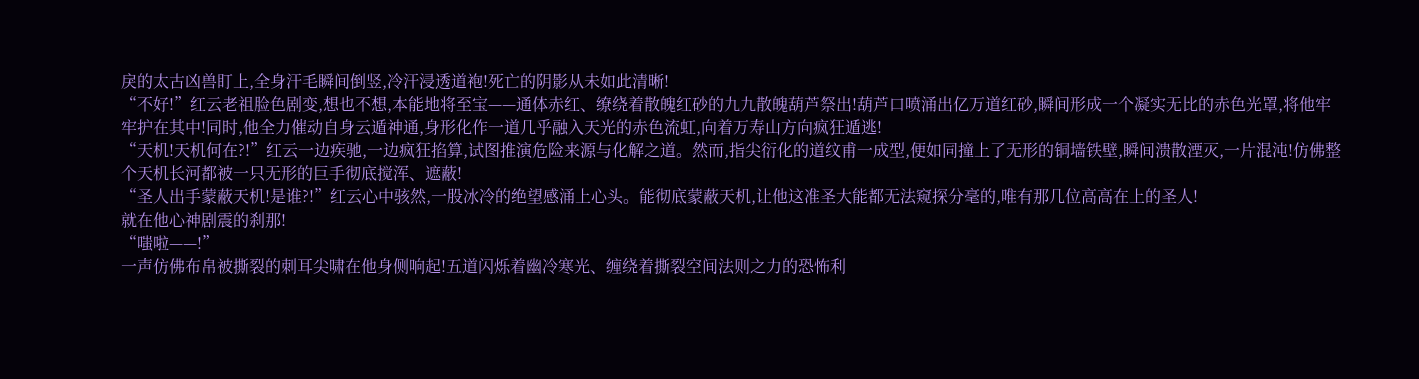戾的太古凶兽盯上,全身汗毛瞬间倒竖,冷汗浸透道袍!死亡的阴影从未如此清晰!
“不好!”红云老祖脸色剧变,想也不想,本能地将至宝——通体赤红、缭绕着散魄红砂的九九散魄葫芦祭出!葫芦口喷涌出亿万道红砂,瞬间形成一个凝实无比的赤色光罩,将他牢牢护在其中!同时,他全力催动自身云遁神通,身形化作一道几乎融入天光的赤色流虹,向着万寿山方向疯狂遁逃!
“天机!天机何在?!”红云一边疾驰,一边疯狂掐算,试图推演危险来源与化解之道。然而,指尖衍化的道纹甫一成型,便如同撞上了无形的铜墙铁壁,瞬间溃散湮灭,一片混沌!仿佛整个天机长河都被一只无形的巨手彻底搅浑、遮蔽!
“圣人出手蒙蔽天机!是谁?!”红云心中骇然,一股冰冷的绝望感涌上心头。能彻底蒙蔽天机,让他这准圣大能都无法窥探分毫的,唯有那几位高高在上的圣人!
就在他心神剧震的刹那!
“嗤啦——!”
一声仿佛布帛被撕裂的刺耳尖啸在他身侧响起!五道闪烁着幽冷寒光、缠绕着撕裂空间法则之力的恐怖利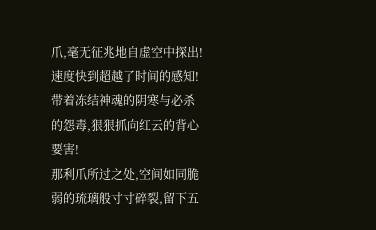爪,毫无征兆地自虚空中探出!速度快到超越了时间的感知!带着冻结神魂的阴寒与必杀的怨毒,狠狠抓向红云的背心要害!
那利爪所过之处,空间如同脆弱的琉璃般寸寸碎裂,留下五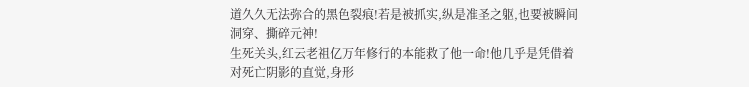道久久无法弥合的黑色裂痕!若是被抓实,纵是准圣之躯,也要被瞬间洞穿、撕碎元神!
生死关头,红云老祖亿万年修行的本能救了他一命!他几乎是凭借着对死亡阴影的直觉,身形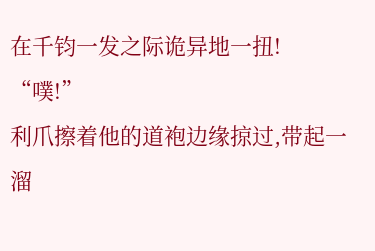在千钧一发之际诡异地一扭!
“噗!”
利爪擦着他的道袍边缘掠过,带起一溜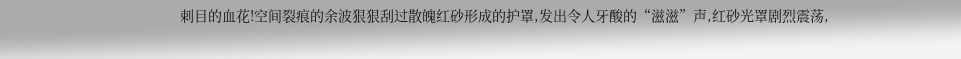刺目的血花!空间裂痕的余波狠狠刮过散魄红砂形成的护罩,发出令人牙酸的“滋滋”声,红砂光罩剧烈震荡,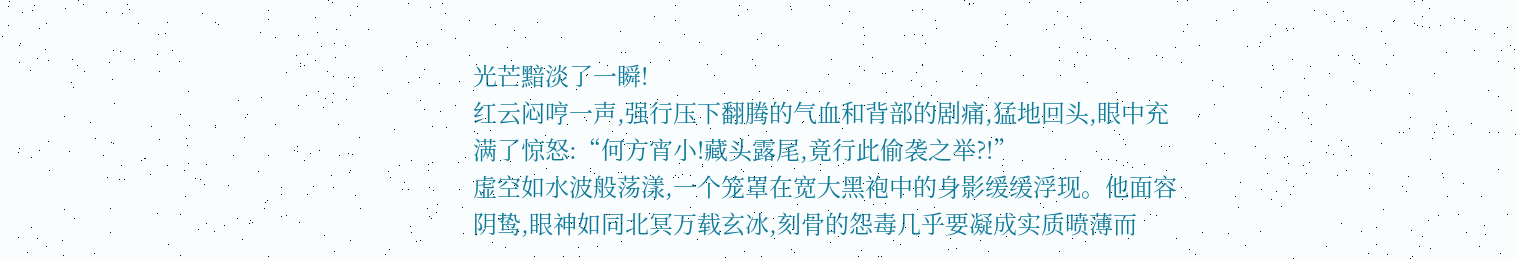光芒黯淡了一瞬!
红云闷哼一声,强行压下翻腾的气血和背部的剧痛,猛地回头,眼中充满了惊怒:“何方宵小!藏头露尾,竟行此偷袭之举?!”
虚空如水波般荡漾,一个笼罩在宽大黑袍中的身影缓缓浮现。他面容阴鸷,眼神如同北冥万载玄冰,刻骨的怨毒几乎要凝成实质喷薄而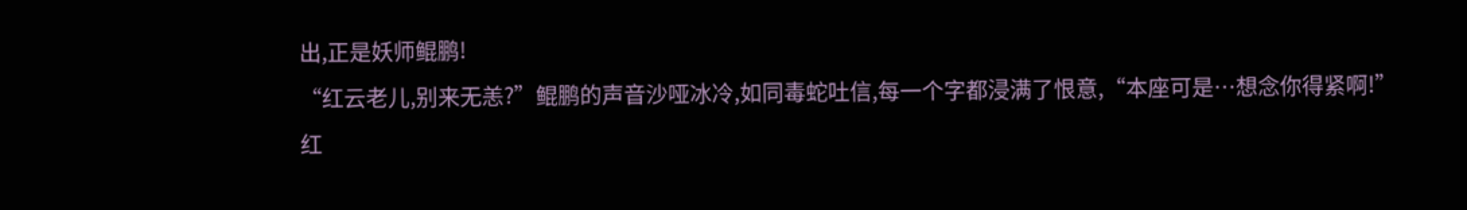出,正是妖师鲲鹏!
“红云老儿,别来无恙?”鲲鹏的声音沙哑冰冷,如同毒蛇吐信,每一个字都浸满了恨意,“本座可是…想念你得紧啊!”
红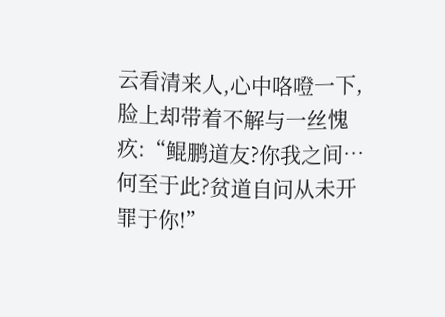云看清来人,心中咯噔一下,脸上却带着不解与一丝愧疚:“鲲鹏道友?你我之间…何至于此?贫道自问从未开罪于你!”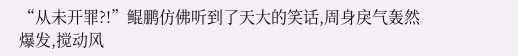“从未开罪?!”鲲鹏仿佛听到了天大的笑话,周身戾气轰然爆发,搅动风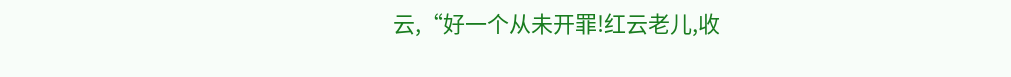云,“好一个从未开罪!红云老儿,收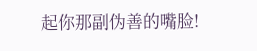起你那副伪善的嘴脸!